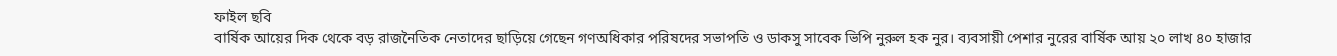ফাইল ছবি
বার্ষিক আয়ের দিক থেকে বড় রাজনৈতিক নেতাদের ছাড়িয়ে গেছেন গণঅধিকার পরিষদের সভাপতি ও ডাকসু সাবেক ভিপি নুরুল হক নুর। ব্যবসায়ী পেশার নুরের বার্ষিক আয় ২০ লাখ ৪০ হাজার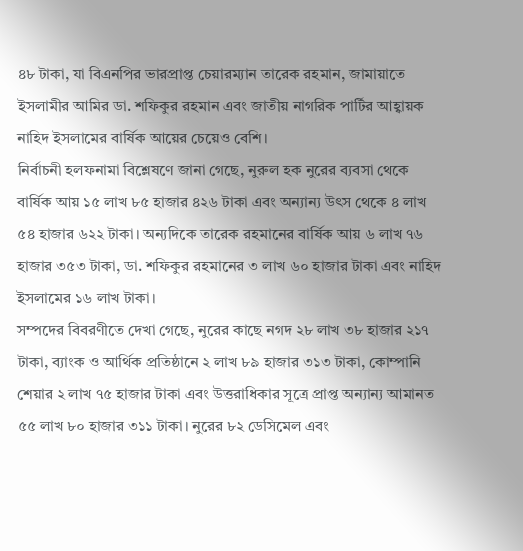৪৮ টাকা, যা বিএনপির ভারপ্রাপ্ত চেয়ারম্যান তারেক রহমান, জামায়াতে ইসলামীর আমির ডা. শফিকুর রহমান এবং জাতীয় নাগরিক পার্টির আহ্বায়ক নাহিদ ইসলামের বার্ষিক আয়ের চেয়েও বেশি।
নির্বাচনী হলফনামা বিশ্লেষণে জানা গেছে, নুরুল হক নুরের ব্যবসা থেকে বার্ষিক আয় ১৫ লাখ ৮৫ হাজার ৪২৬ টাকা এবং অন্যান্য উৎস থেকে ৪ লাখ ৫৪ হাজার ৬২২ টাকা। অন্যদিকে তারেক রহমানের বার্ষিক আয় ৬ লাখ ৭৬ হাজার ৩৫৩ টাকা, ডা. শফিকুর রহমানের ৩ লাখ ৬০ হাজার টাকা এবং নাহিদ ইসলামের ১৬ লাখ টাকা।
সম্পদের বিবরণীতে দেখা গেছে, নুরের কাছে নগদ ২৮ লাখ ৩৮ হাজার ২১৭ টাকা, ব্যাংক ও আর্থিক প্রতিষ্ঠানে ২ লাখ ৮৯ হাজার ৩১৩ টাকা, কোম্পানি শেয়ার ২ লাখ ৭৫ হাজার টাকা এবং উত্তরাধিকার সূত্রে প্রাপ্ত অন্যান্য আমানত ৫৫ লাখ ৮০ হাজার ৩১১ টাকা। নুরের ৮২ ডেসিমেল এবং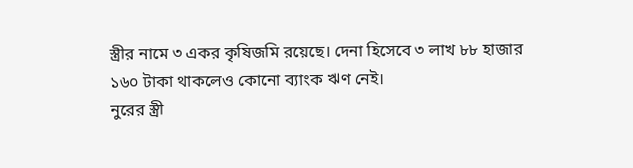স্ত্রীর নামে ৩ একর কৃষিজমি রয়েছে। দেনা হিসেবে ৩ লাখ ৮৮ হাজার ১৬০ টাকা থাকলেও কোনো ব্যাংক ঋণ নেই।
নুরের স্ত্রী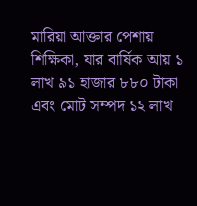মারিয়া আক্তার পেশায় শিক্ষিকা, যার বার্ষিক আয় ১ লাখ ৯১ হাজার ৮৮০ টাকা এবং মোট সম্পদ ১২ লাখ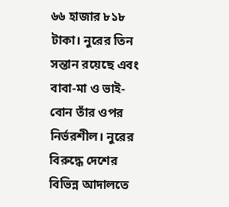৬৬ হাজার ৮১৮ টাকা। নুরের তিন সন্তান রয়েছে এবং বাবা-মা ও ভাই-বোন তাঁর ওপর নির্ভরশীল। নুরের বিরুদ্ধে দেশের বিভিন্ন আদালতে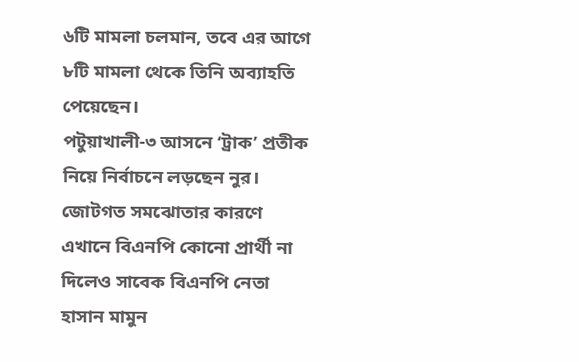৬টি মামলা চলমান, তবে এর আগে ৮টি মামলা থেকে তিনি অব্যাহতি পেয়েছেন।
পটুয়াখালী-৩ আসনে ‘ট্রাক’ প্রতীক নিয়ে নির্বাচনে লড়ছেন নুর। জোটগত সমঝোতার কারণে এখানে বিএনপি কোনো প্রার্থী না দিলেও সাবেক বিএনপি নেতা হাসান মামুন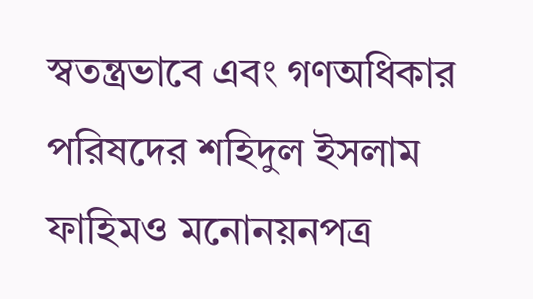স্বতন্ত্রভাবে এবং গণঅধিকার পরিষদের শহিদুল ইসলাম ফাহিমও মনোনয়নপত্র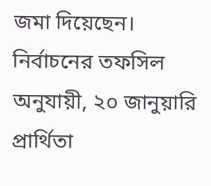জমা দিয়েছেন।
নির্বাচনের তফসিল অনুযায়ী, ২০ জানুয়ারি প্রার্থিতা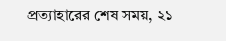প্রত্যাহারের শেষ সময়, ২১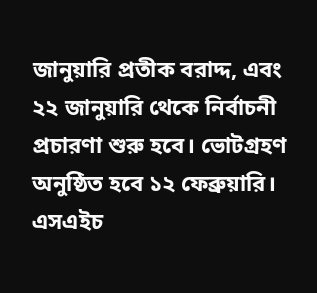জানুয়ারি প্রতীক বরাদ্দ, এবং ২২ জানুয়ারি থেকে নির্বাচনী প্রচারণা শুরু হবে। ভোটগ্রহণ অনুষ্ঠিত হবে ১২ ফেব্রুয়ারি।
এসএইচ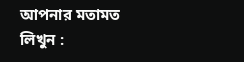আপনার মতামত লিখুন :